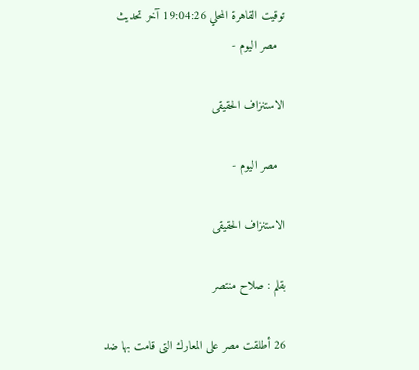توقيت القاهرة المحلي 19:04:26 آخر تحديث
  مصر اليوم -

الاستنزاف الحقيقى

  مصر اليوم -

الاستنزاف الحقيقى

بقلم : صلاح منتصر

26 أطلقت مصر على المعارك التى قامت بها ضد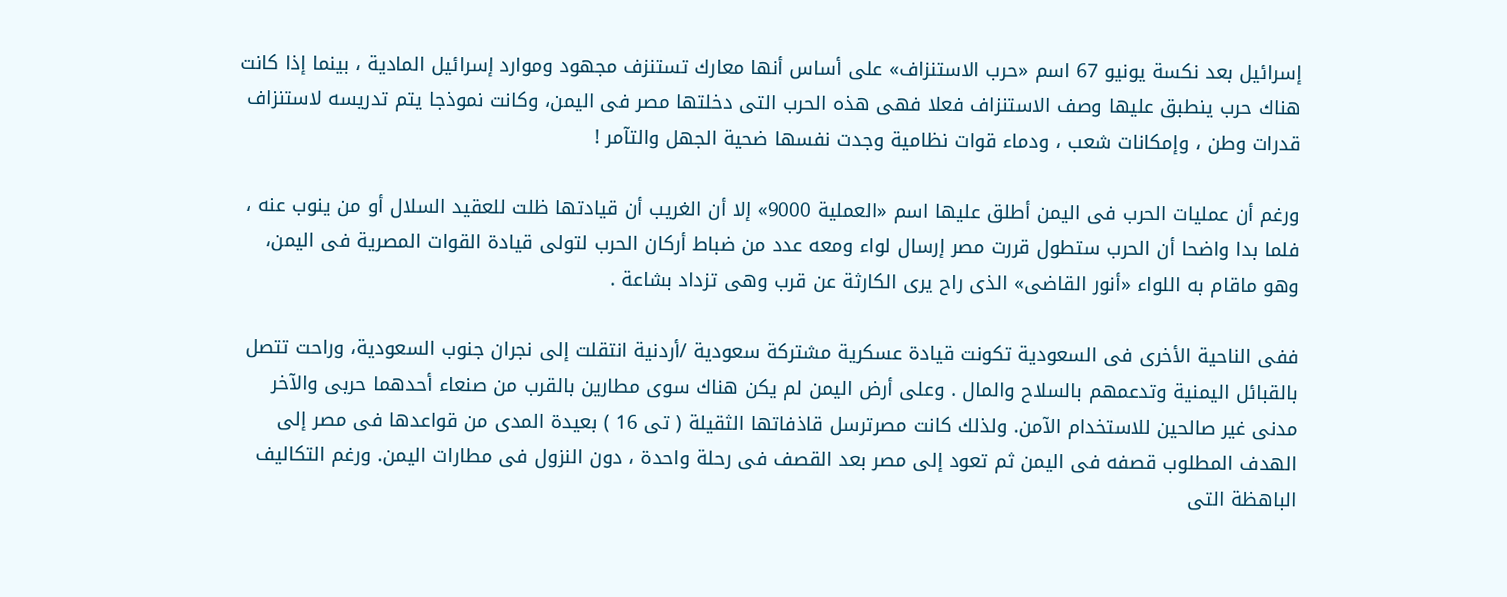إسرائيل بعد نكسة يونيو 67 اسم «حرب الاستنزاف» على أساس أنها معارك تستنزف مجهود وموارد إسرائيل المادية ، بينما إذا كانت هناك حرب ينطبق عليها وصف الاستنزاف فعلا فهى هذه الحرب التى دخلتها مصر فى اليمن، وكانت نموذجا يتم تدريسه لاستنزاف قدرات وطن ، وإمكانات شعب ، ودماء قوات نظامية وجدت نفسها ضحية الجهل والتآمر !

ورغم أن عمليات الحرب فى اليمن أطلق عليها اسم «العملية 9000» إلا أن الغريب أن قيادتها ظلت للعقيد السلال أو من ينوب عنه ، فلما بدا واضحا أن الحرب ستطول قررت مصر إرسال لواء ومعه عدد من ضباط أركان الحرب لتولى قيادة القوات المصرية فى اليمن، وهو ماقام به اللواء «أنور القاضى» الذى راح يرى الكارثة عن قرب وهى تزداد بشاعة .

ففى الناحية الأخرى فى السعودية تكونت قيادة عسكرية مشتركة سعودية /أردنية انتقلت إلى نجران جنوب السعودية، وراحت تتصل بالقبائل اليمنية وتدعمهم بالسلاح والمال . وعلى أرض اليمن لم يكن هناك سوى مطارين بالقرب من صنعاء أحدهما حربى والآخر مدنى غير صالحين للاستخدام الآمن. ولذلك كانت مصرترسل قاذفاتها الثقيلة ( تى 16 ) بعيدة المدى من قواعدها فى مصر إلى الهدف المطلوب قصفه فى اليمن ثم تعود إلى مصر بعد القصف فى رحلة واحدة ، دون النزول فى مطارات اليمن. ورغم التكاليف الباهظة التى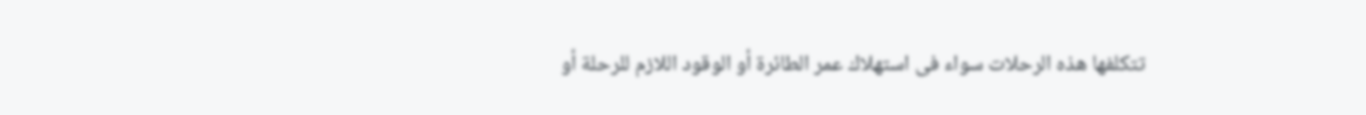تتكلفها هذه الرحلات سواء فى استهلاك عمر الطائرة أو الوقود اللازم للرحلة أو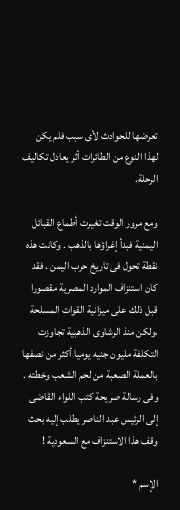تعرضها للحوادث لأى سبب فلم يكن لهذا النوع من الطائرات أثر يعادل تكاليف الرحلة.

ومع مرور الوقت تغيرت أطماع القبائل اليمنية فبدأ إغراؤها بالذهب . وكانت هذه نقطة تحول فى تاريخ حرب اليمن . فقد كان استنزاف الموارد المصرية مقصورا قبل ذلك على ميزانية القوات المسلحة ،ولكن منذ الرشاوى الذهبية تجاوزت التكلفة مليون جنيه يوميا أكثر من نصفها بالعملة الصعبة من لحم الشعب وخطته . وفى رسالة صريحة كتب اللواء القاضى إلى الرئيس عبد الناصر يطلب إليه بحث وقف هذا الاستنزاف مع السعودية !

الإسم *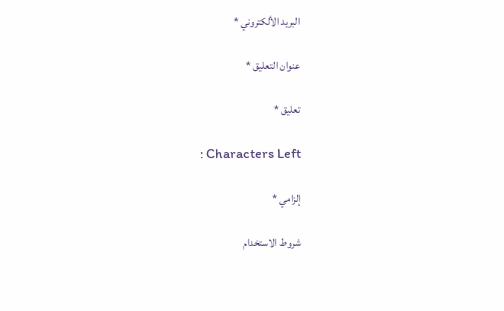البريد الألكتروني *

عنوان التعليق *

تعليق *

: Characters Left

إلزامي *

شروط الاستخدام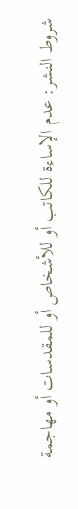شروط النشر: عدم الإساءة للكاتب أو للأشخاص أو للمقدسات أو مهاجمة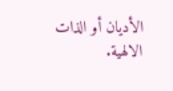الأديان أو الذات الالهية.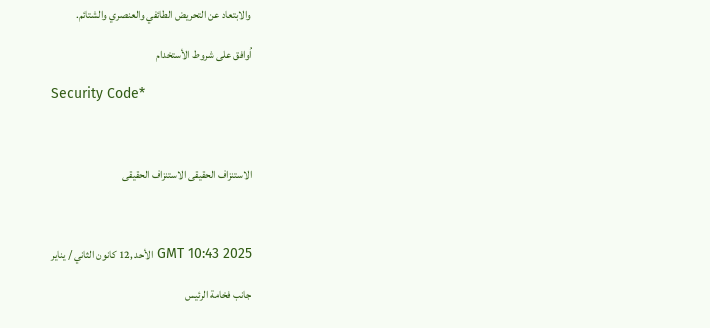والابتعاد عن التحريض الطائفي والعنصري والشتائم.

اُوافق على شروط الأستخدام

Security Code*



الاستنزاف الحقيقى الاستنزاف الحقيقى



GMT 10:43 2025 الأحد ,12 كانون الثاني / يناير

جانب فخامة الرئيس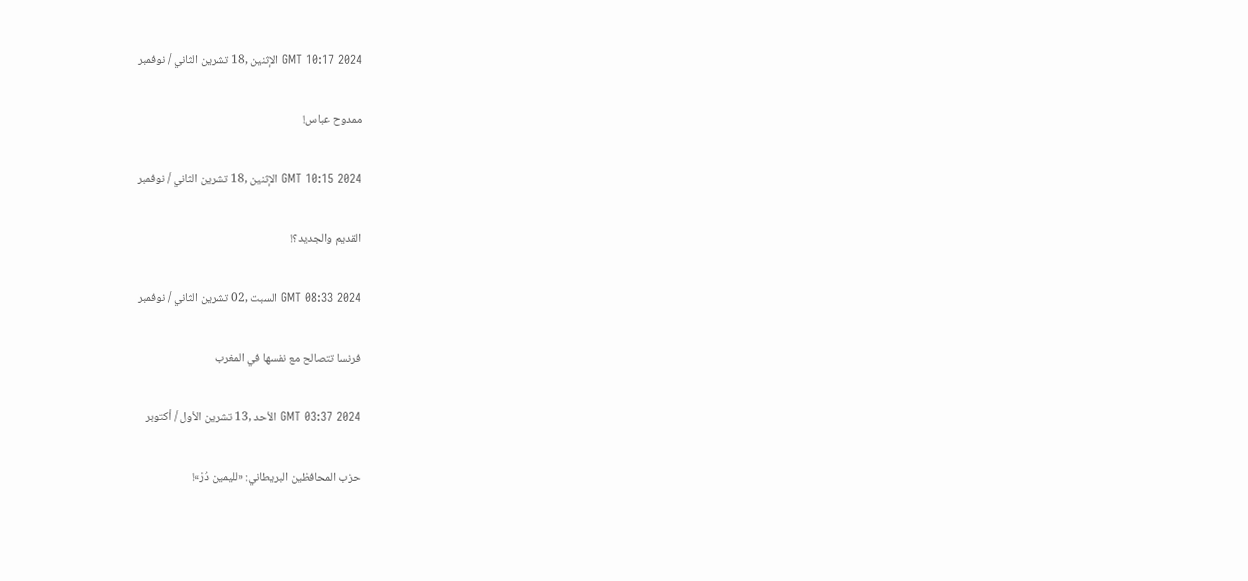GMT 10:17 2024 الإثنين ,18 تشرين الثاني / نوفمبر

ممدوح عباس!

GMT 10:15 2024 الإثنين ,18 تشرين الثاني / نوفمبر

القديم والجديد؟!

GMT 08:33 2024 السبت ,02 تشرين الثاني / نوفمبر

فرنسا تتصالح مع نفسها في المغرب

GMT 03:37 2024 الأحد ,13 تشرين الأول / أكتوبر

حزب المحافظين البريطاني: «لليمين دُرْ»!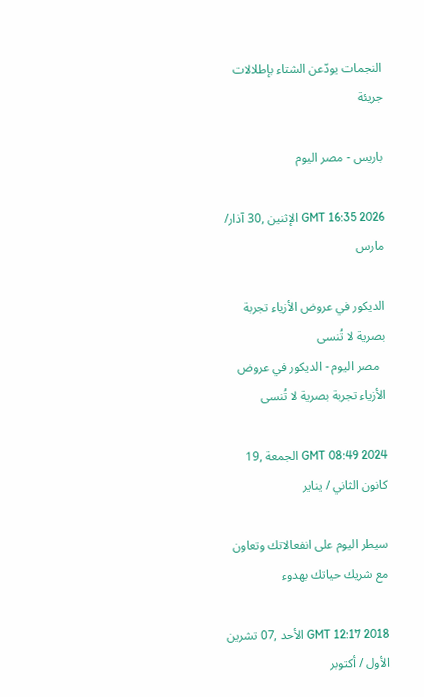النجمات يودّعن الشتاء بإطلالات جريئة

باريس - مصر اليوم

GMT 16:35 2026 الإثنين ,30 آذار/ مارس

الديكور في عروض الأزياء تجربة بصرية لا تُنسى
  مصر اليوم - الديكور في عروض الأزياء تجربة بصرية لا تُنسى

GMT 08:49 2024 الجمعة ,19 كانون الثاني / يناير

سيطر اليوم على انفعالاتك وتعاون مع شريك حياتك بهدوء

GMT 12:17 2018 الأحد ,07 تشرين الأول / أكتوبر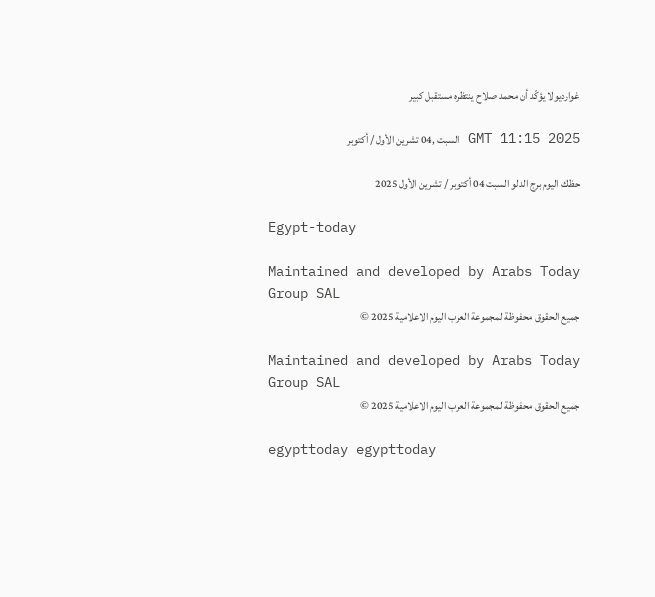غوارديولا يؤكّد أن محمد صلاح ينتظره مستقبل كبير

GMT 11:15 2025 السبت ,04 تشرين الأول / أكتوبر

حظك اليوم برج الدلو السبت 04 أكتوبر / تشرين الأول 2025

Egypt-today

Maintained and developed by Arabs Today Group SAL
جميع الحقوق محفوظة لمجموعة العرب اليوم الاعلامية 2025 ©

Maintained and developed by Arabs Today Group SAL
جميع الحقوق محفوظة لمجموعة العرب اليوم الاعلامية 2025 ©

egypttoday egypttoday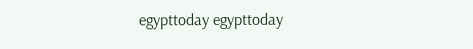egypttoday egypttoday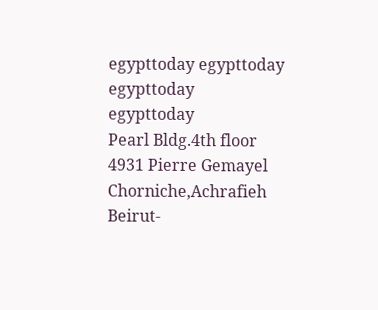egypttoday egypttoday egypttoday
egypttoday
Pearl Bldg.4th floor 4931 Pierre Gemayel Chorniche,Achrafieh Beirut-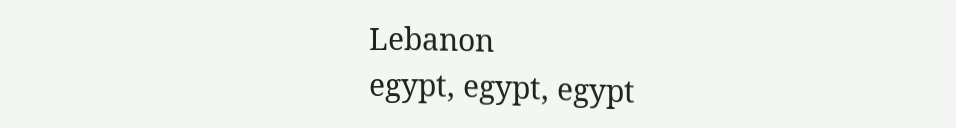Lebanon
egypt, egypt, egypt